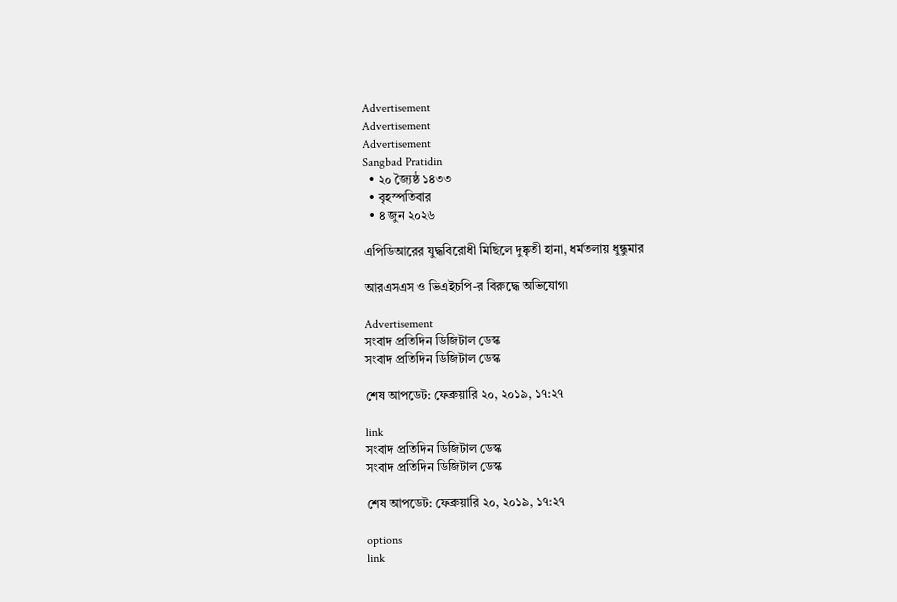Advertisement
Advertisement
Advertisement
Sangbad Pratidin
  • ২০ জ্যৈষ্ঠ ১৪৩৩
  • বৃহস্পতিবার
  • ৪ জুন ২০২৬

এপিডিআরের যুদ্ধবিরোধী মিছিলে দুষ্কৃতী হানা, ধর্মতলায় ধুন্ধুমার

আরএসএস ও ভিএইচপি-র বিরুদ্ধে অভিযোগ৷

Advertisement
সংবাদ প্রতিদিন ডিজিটাল ডেস্ক
সংবাদ প্রতিদিন ডিজিটাল ডেস্ক

শেষ আপডেট: ফেব্রুয়ারি ২০, ২০১৯, ১৭:২৭

link
সংবাদ প্রতিদিন ডিজিটাল ডেস্ক
সংবাদ প্রতিদিন ডিজিটাল ডেস্ক

শেষ আপডেট: ফেব্রুয়ারি ২০, ২০১৯, ১৭:২৭

options
link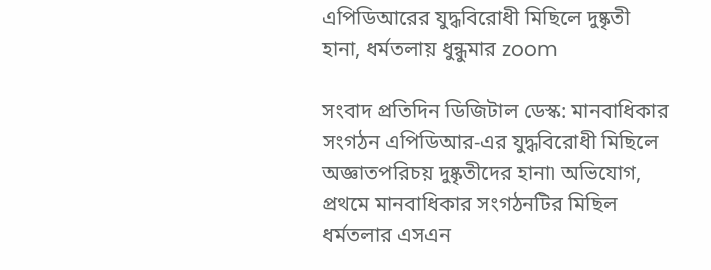এপিডিআরের যুদ্ধবিরোধী মিছিলে দুষ্কৃতী হানা, ধর্মতলায় ধুন্ধুমার zoom

সংবাদ প্রতিদিন ডিজিটাল ডেস্ক: মানবাধিকার সংগঠন এপিডিআর-এর যুদ্ধবিরোধী মিছিলে অজ্ঞাতপরিচয় দুষ্কৃতীদের হানা৷ অভিযোগ, প্রথমে মানবাধিকার সংগঠনটির মিছিল ধর্মতলার এসএন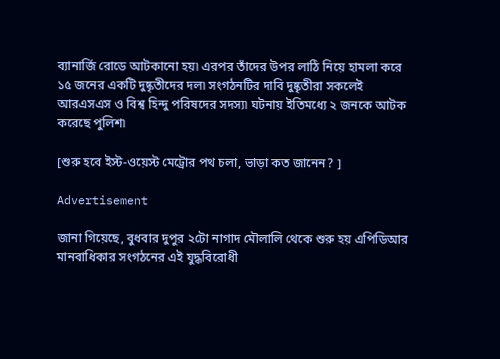ব্যানার্জি রোডে আটকানো হয়৷ এরপর তাঁদের উপর লাঠি নিয়ে হামলা করে ১৫ জনের একটি দুষ্কৃতীদের দল৷ সংগঠনটির দাবি দুষ্কৃতীরা সকলেই আরএসএস ও বিশ্ব হিন্দু পরিষদের সদস্য৷ ঘটনায় ইতিমধ্যে ২ জনকে আটক করেছে পুলিশ৷

[শুরু হবে ইস্ট-ওয়েস্ট মেট্রোর পথ চলা, ভাড়া কত জানেন? ]

Advertisement

জানা গিয়েছে, বুধবার দুপুর ২টো নাগাদ মৌলালি থেকে শুরু হয় এপিডিআর মানবাধিকার সংগঠনের এই যুদ্ধবিরোধী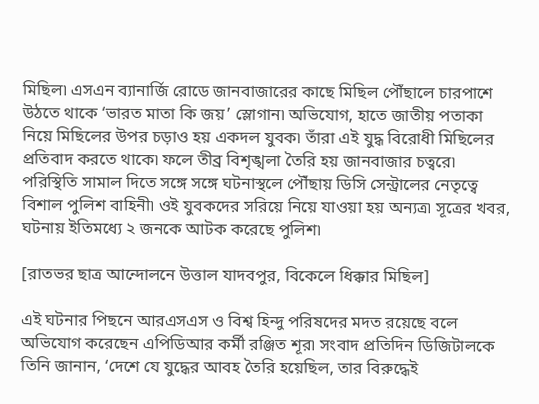মিছিল৷ এসএন ব্যানার্জি রোডে জানবাজারের কাছে মিছিল পৌঁছালে চারপাশে উঠতে থাকে ‘ভারত মাতা কি জয়’ স্লোগান৷ অভিযোগ, হাতে জাতীয় পতাকা নিয়ে মিছিলের উপর চড়াও হয় একদল যুবক৷ তাঁরা এই যুদ্ধ বিরোধী মিছিলের প্রতিবাদ করতে থাকে৷ ফলে তীব্র বিশৃঙ্খলা তৈরি হয় জানবাজার চত্বরে৷ পরিস্থিতি সামাল দিতে সঙ্গে সঙ্গে ঘটনাস্থলে পৌঁছায় ডিসি সেন্ট্রালের নেতৃত্বে বিশাল পুলিশ বাহিনী৷ ওই যুবকদের সরিয়ে নিয়ে যাওয়া হয় অন্যত্র৷ সূত্রের খবর, ঘটনায় ইতিমধ্যে ২ জনকে আটক করেছে পুলিশ৷

[রাতভর ছাত্র আন্দোলনে উত্তাল যাদবপুর, বিকেলে ধিক্কার মিছিল]

এই ঘটনার পিছনে আরএসএস ও বিশ্ব হিন্দু পরিষদের মদত রয়েছে বলে অভিযোগ করেছেন এপিডিআর কর্মী রঞ্জিত শূর৷ সংবাদ প্রতিদিন ডিজিটালকে তিনি জানান, ‘দেশে যে যুদ্ধের আবহ তৈরি হয়েছিল, তার বিরুদ্ধেই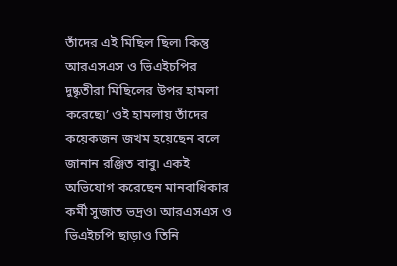তাঁদের এই মিছিল ছিল৷ কিন্তু আরএসএস ও ভিএইচপির দুষ্কৃতীরা মিছিলের উপর হামলা করেছে৷’ ওই হামলায় তাঁদের কয়েকজন জখম হয়েছেন বলে জানান রঞ্জিত বাবু৷ একই অভিযোগ করেছেন মানবাধিকার কর্মী সুজাত ভদ্রও৷ আরএসএস ও ভিএইচপি ছাড়াও তিনি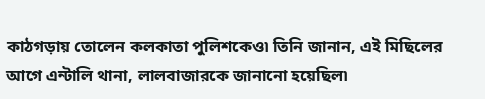কাঠগড়ায় তোলেন কলকাতা পুলিশকেও৷ তিনি জানান, এই মিছিলের আগে এন্টালি থানা, লালবাজারকে জানানো হয়েছিল৷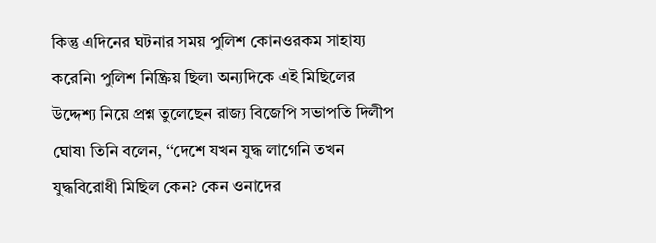কিন্তু এদিনের ঘটনার সময় পুলিশ কোনওরকম সাহায্য করেনি৷ পুলিশ নিষ্ক্রিয় ছিল৷ অন্যদিকে এই মিছিলের উদ্দেশ্য নিয়ে প্রশ্ন তুলেছেন রাজ্য বিজেপি সভাপতি দিলীপ ঘোষ৷ তিনি বলেন, ‘‘দেশে যখন যুদ্ধ লাগেনি তখন যুদ্ধবিরোধী মিছিল কেন? কেন ওনাদের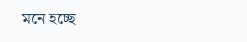মনে হচ্ছে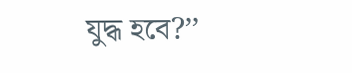যুদ্ধ হবে?’’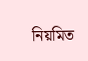নিয়মিত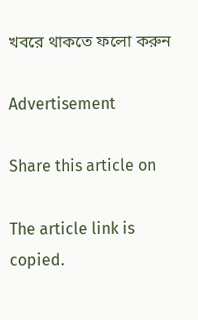খবরে থাকতে ফলো করুন

Advertisement

Share this article on

The article link is copied.